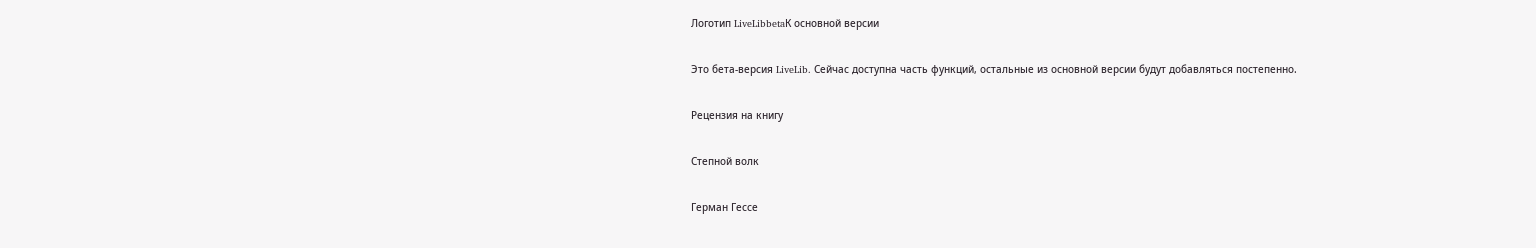Логотип LiveLibbetaК основной версии

Это бета-версия LiveLib. Сейчас доступна часть функций, остальные из основной версии будут добавляться постепенно.

Рецензия на книгу

Степной волк

Герман Гессе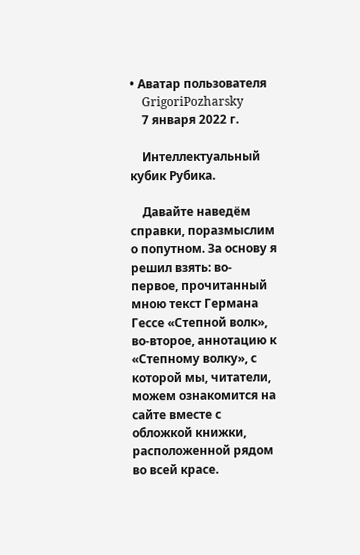• Аватар пользователя
    GrigoriPozharsky
    7 января 2022 г.

    Интеллектуальный кубик Рубика.

    Давайте наведём справки, поразмыслим о попутном. За основу я решил взять: во-первое, прочитанный мною текст Германа Гессе «Степной волк», во-второе, аннотацию к «Степному волку», с которой мы, читатели, можем ознакомится на сайте вместе с обложкой книжки, расположенной рядом во всей красе.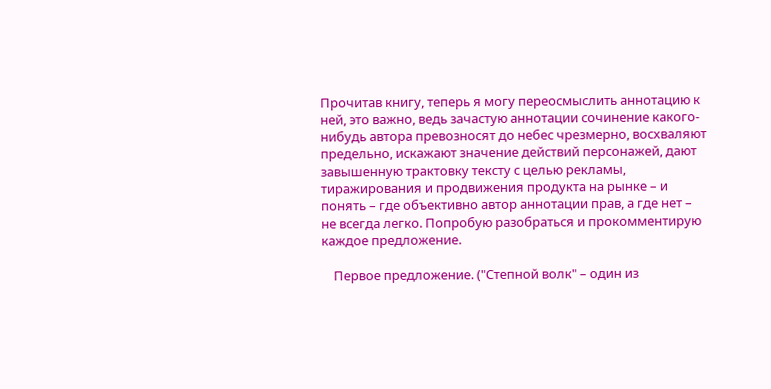Прочитав книгу, теперь я могу переосмыслить аннотацию к ней, это важно, ведь зачастую аннотации сочинение какого-нибудь автора превозносят до небес чрезмерно, восхваляют предельно, искажают значение действий персонажей, дают завышенную трактовку тексту с целью рекламы, тиражирования и продвижения продукта на рынке – и понять – где объективно автор аннотации прав, а где нет – не всегда легко. Попробую разобраться и прокомментирую каждое предложение.

    Первое предложение. ("Степной волк" – один из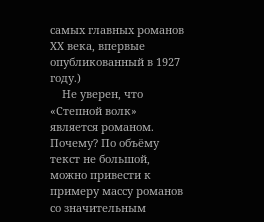самых главных романов XX века, впервые опубликованный в 1927 году.)
    Не уверен, что «Степной волк» является романом. Почему? По объёму текст не большой, можно привести к примеру массу романов со значительным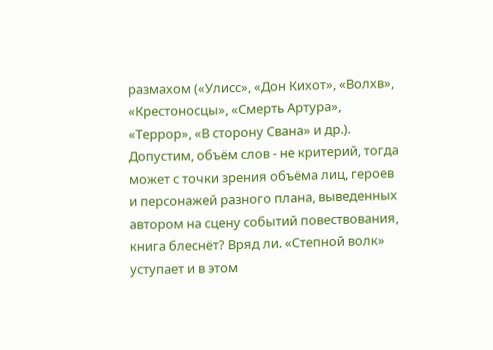размахом («Улисс», «Дон Кихот», «Волхв», «Крестоносцы», «Смерть Артура», «Террор», «В сторону Свана» и др.). Допустим, объём слов - не критерий, тогда может с точки зрения объёма лиц, героев и персонажей разного плана, выведенных автором на сцену событий повествования, книга блеснёт? Вряд ли. «Степной волк» уступает и в этом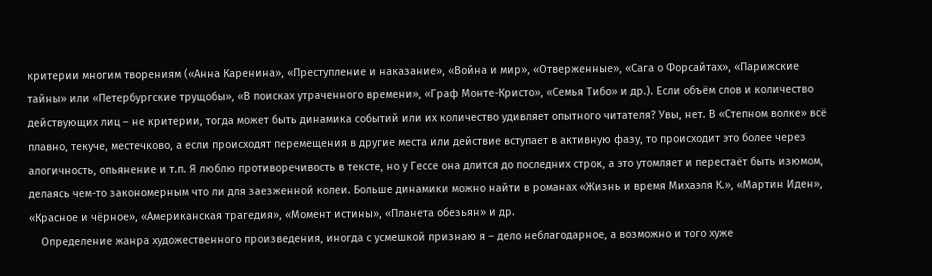критерии многим творениям («Анна Каренина», «Преступление и наказание», «Война и мир», «Отверженные», «Сага о Форсайтах», «Парижские тайны» или «Петербургские трущобы», «В поисках утраченного времени», «Граф Монте-Кристо», «Семья Тибо» и др.). Если объём слов и количество действующих лиц – не критерии, тогда может быть динамика событий или их количество удивляет опытного читателя? Увы, нет. В «Степном волке» всё плавно, текуче, местечково, а если происходят перемещения в другие места или действие вступает в активную фазу, то происходит это более через алогичность, опьянение и т.п. Я люблю противоречивость в тексте, но у Гессе она длится до последних строк, а это утомляет и перестаёт быть изюмом, делаясь чем-то закономерным что ли для заезженной колеи. Больше динамики можно найти в романах «Жизнь и время Михаэля К.», «Мартин Иден», «Красное и чёрное», «Американская трагедия», «Момент истины», «Планета обезьян» и др.
    Определение жанра художественного произведения, иногда с усмешкой признаю я – дело неблагодарное, а возможно и того хуже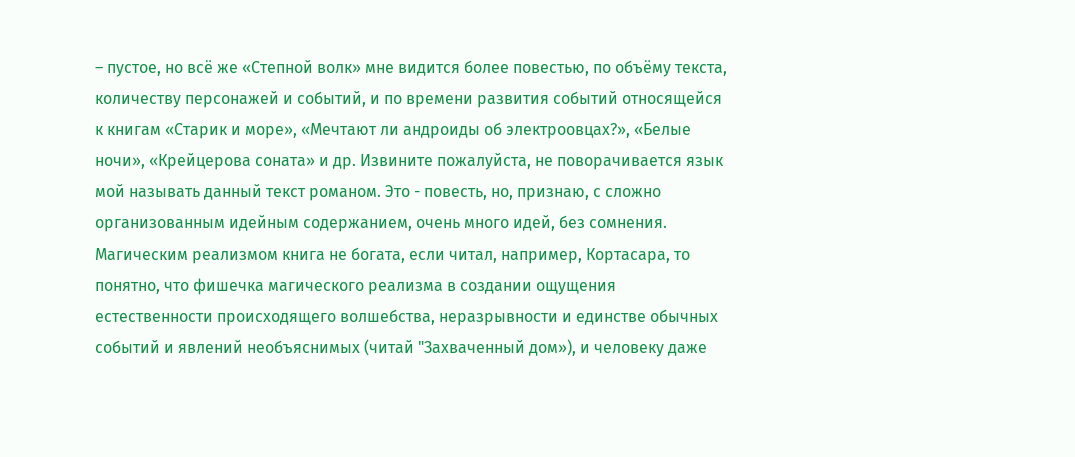– пустое, но всё же «Степной волк» мне видится более повестью, по объёму текста, количеству персонажей и событий, и по времени развития событий относящейся к книгам «Старик и море», «Мечтают ли андроиды об электроовцах?», «Белые ночи», «Крейцерова соната» и др. Извините пожалуйста, не поворачивается язык мой называть данный текст романом. Это - повесть, но, признаю, с сложно организованным идейным содержанием, очень много идей, без сомнения. Магическим реализмом книга не богата, если читал, например, Кортасара, то понятно, что фишечка магического реализма в создании ощущения естественности происходящего волшебства, неразрывности и единстве обычных событий и явлений необъяснимых (читай "Захваченный дом»), и человеку даже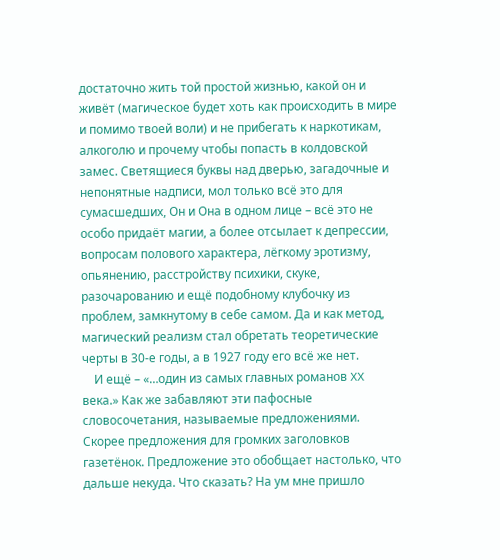достаточно жить той простой жизнью, какой он и живёт (магическое будет хоть как происходить в мире и помимо твоей воли) и не прибегать к наркотикам, алкоголю и прочему чтобы попасть в колдовской замес. Светящиеся буквы над дверью, загадочные и непонятные надписи, мол только всё это для сумасшедших, Он и Она в одном лице – всё это не особо придаёт магии, а более отсылает к депрессии, вопросам полового характера, лёгкому эротизму, опьянению, расстройству психики, скуке, разочарованию и ещё подобному клубочку из проблем, замкнутому в себе самом. Да и как метод, магический реализм стал обретать теоретические черты в 30-е годы, а в 1927 году его всё же нет.
    И ещё – «…один из самых главных романов XX века.» Как же забавляют эти пафосные словосочетания, называемые предложениями. Скорее предложения для громких заголовков газетёнок. Предложение это обобщает настолько, что дальше некуда. Что сказать? На ум мне пришло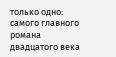только одно: самого главного романа двадцатого века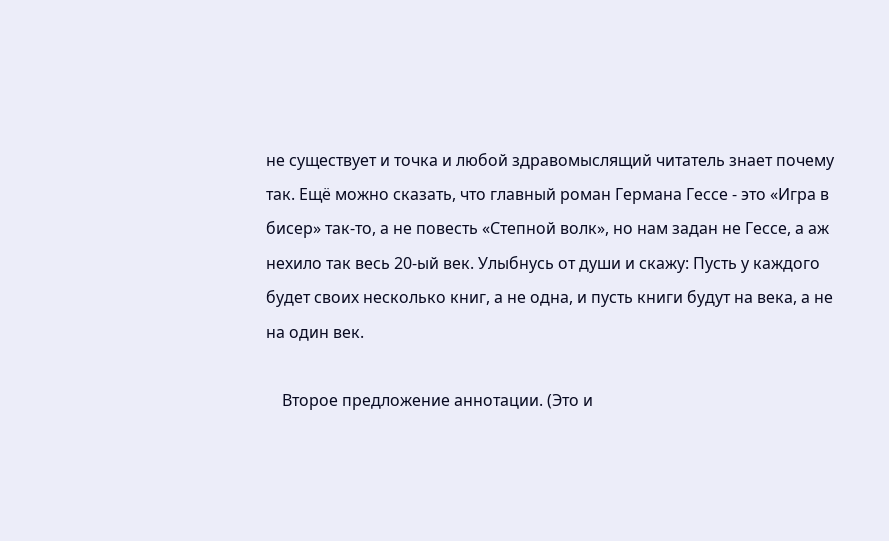не существует и точка и любой здравомыслящий читатель знает почему так. Ещё можно сказать, что главный роман Германа Гессе - это «Игра в бисер» так-то, а не повесть «Степной волк», но нам задан не Гессе, а аж нехило так весь 20-ый век. Улыбнусь от души и скажу: Пусть у каждого будет своих несколько книг, а не одна, и пусть книги будут на века, а не на один век.

    Второе предложение аннотации. (Это и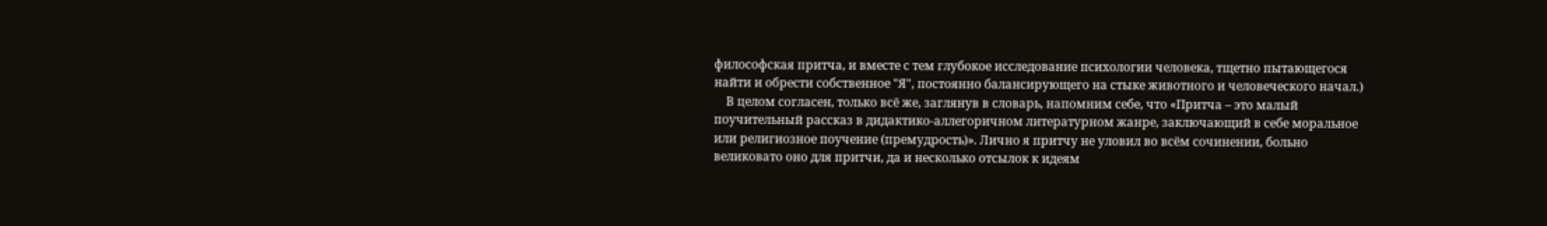философская притча, и вместе с тем глубокое исследование психологии человека, тщетно пытающегося найти и обрести собственное "Я", постоянно балансирующего на стыке животного и человеческого начал.)
    В целом согласен, только всё же, заглянув в словарь, напомним себе, что «Притча – это малый поучительный рассказ в дидактико-аллегоричном литературном жанре, заключающий в себе моральное или религиозное поучение (премудрость)». Лично я притчу не уловил во всём сочинении, больно великовато оно для притчи, да и несколько отсылок к идеям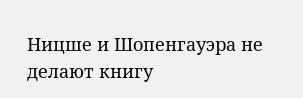Ницше и Шопенгауэра не делают книгу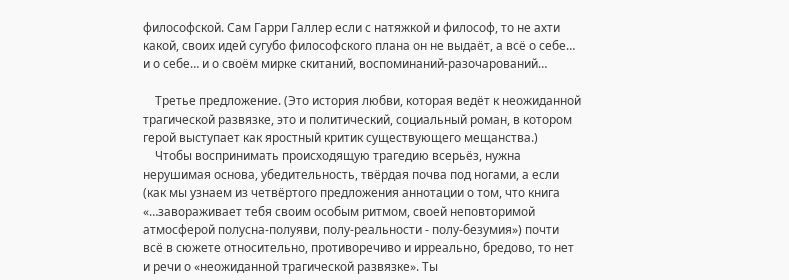философской. Сам Гарри Галлер если с натяжкой и философ, то не ахти какой, своих идей сугубо философского плана он не выдаёт, а всё о себе… и о себе… и о своём мирке скитаний, воспоминаний-разочарований…

    Третье предложение. (Это история любви, которая ведёт к неожиданной трагической развязке, это и политический, социальный роман, в котором герой выступает как яростный критик существующего мещанства.)
    Чтобы воспринимать происходящую трагедию всерьёз, нужна нерушимая основа, убедительность, твёрдая почва под ногами, а если (как мы узнаем из четвёртого предложения аннотации о том, что книга «…завораживает тебя своим особым ритмом, своей неповторимой атмосферой полусна-полуяви, полу-реальности - полу-безумия») почти всё в сюжете относительно, противоречиво и ирреально, бредово, то нет и речи о «неожиданной трагической развязке». Ты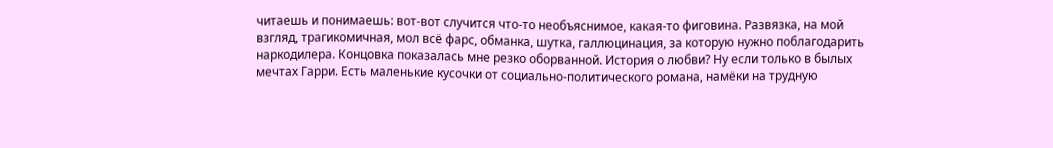читаешь и понимаешь: вот-вот случится что-то необъяснимое, какая-то фиговина. Развязка, на мой взгляд, трагикомичная, мол всё фарс, обманка, шутка, галлюцинация, за которую нужно поблагодарить наркодилера. Концовка показалась мне резко оборванной. История о любви? Ну если только в былых мечтах Гарри. Есть маленькие кусочки от социально-политического романа, намёки на трудную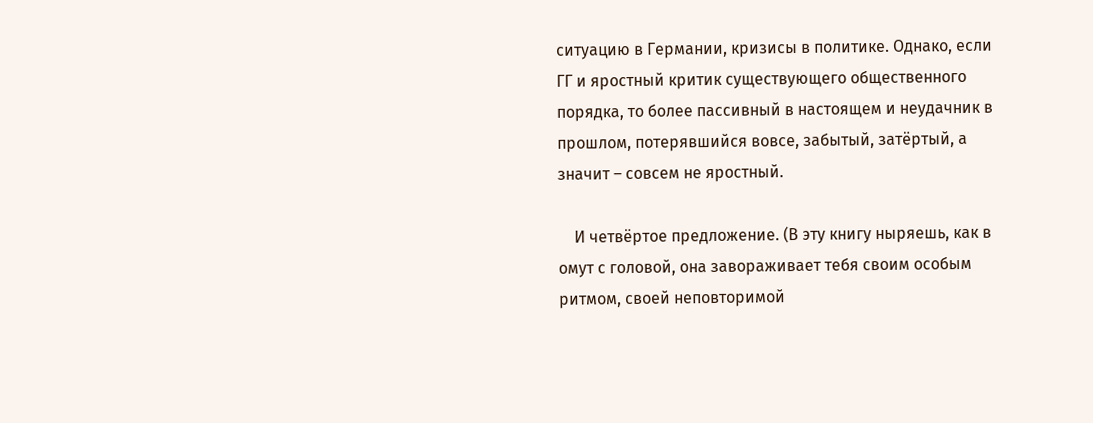ситуацию в Германии, кризисы в политике. Однако, если ГГ и яростный критик существующего общественного порядка, то более пассивный в настоящем и неудачник в прошлом, потерявшийся вовсе, забытый, затёртый, а значит – совсем не яростный.

    И четвёртое предложение. (В эту книгу ныряешь, как в омут с головой, она завораживает тебя своим особым ритмом, своей неповторимой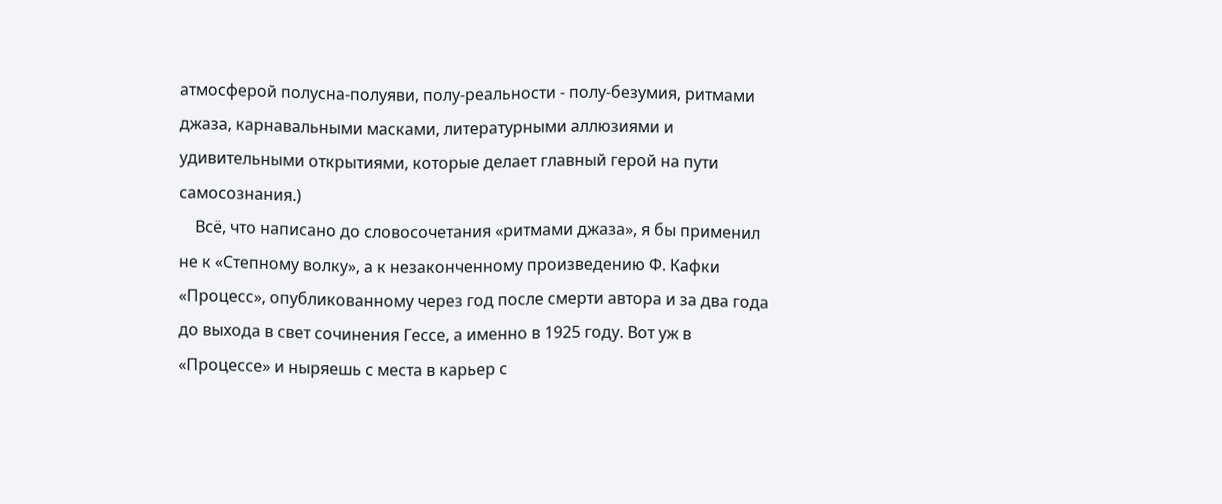атмосферой полусна-полуяви, полу-реальности - полу-безумия, ритмами джаза, карнавальными масками, литературными аллюзиями и удивительными открытиями, которые делает главный герой на пути самосознания.)
    Всё, что написано до словосочетания «ритмами джаза», я бы применил не к «Степному волку», а к незаконченному произведению Ф. Кафки «Процесс», опубликованному через год после смерти автора и за два года до выхода в свет сочинения Гессе, а именно в 1925 году. Вот уж в «Процессе» и ныряешь с места в карьер с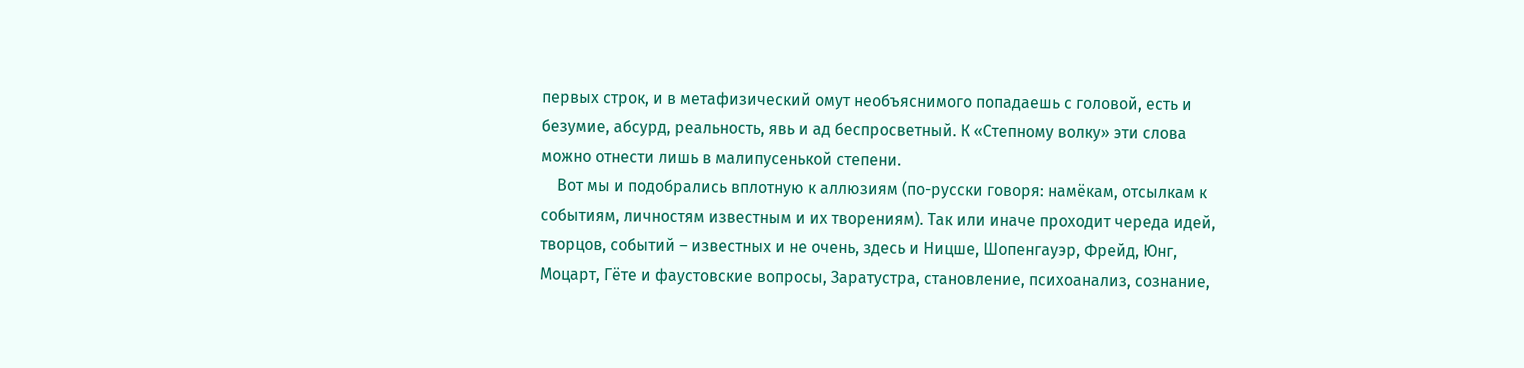первых строк, и в метафизический омут необъяснимого попадаешь с головой, есть и безумие, абсурд, реальность, явь и ад беспросветный. К «Степному волку» эти слова можно отнести лишь в малипусенькой степени.
    Вот мы и подобрались вплотную к аллюзиям (по-русски говоря: намёкам, отсылкам к событиям, личностям известным и их творениям). Так или иначе проходит череда идей, творцов, событий – известных и не очень, здесь и Ницше, Шопенгауэр, Фрейд, Юнг, Моцарт, Гёте и фаустовские вопросы, Заратустра, становление, психоанализ, сознание,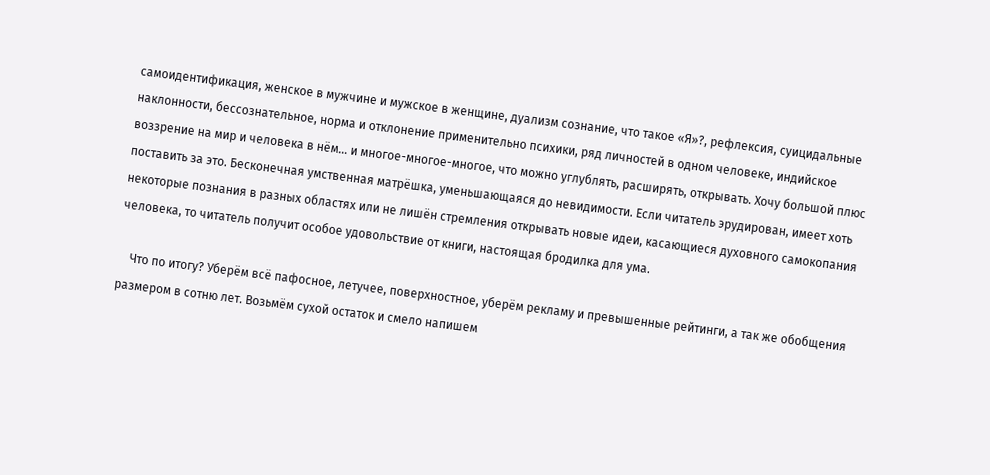самоидентификация, женское в мужчине и мужское в женщине, дуализм сознание, что такое «Я»?, рефлексия, суицидальные наклонности, бессознательное, норма и отклонение применительно психики, ряд личностей в одном человеке, индийское воззрение на мир и человека в нём… и многое-многое-многое, что можно углублять, расширять, открывать. Хочу большой плюс поставить за это. Бесконечная умственная матрёшка, уменьшающаяся до невидимости. Если читатель эрудирован, имеет хоть некоторые познания в разных областях или не лишён стремления открывать новые идеи, касающиеся духовного самокопания человека, то читатель получит особое удовольствие от книги, настоящая бродилка для ума.

    Что по итогу? Уберём всё пафосное, летучее, поверхностное, уберём рекламу и превышенные рейтинги, а так же обобщения размером в сотню лет. Возьмём сухой остаток и смело напишем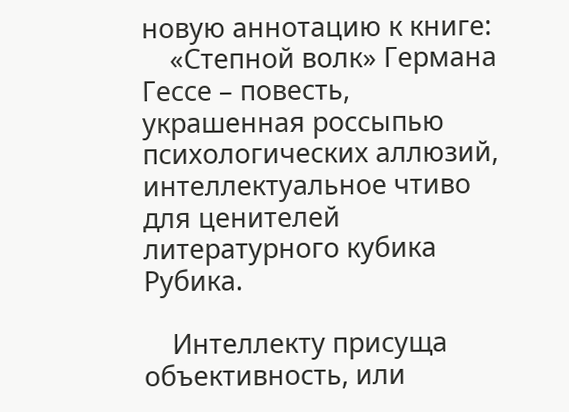новую аннотацию к книге:
    «Степной волк» Германа Гессе – повесть, украшенная россыпью психологических аллюзий, интеллектуальное чтиво для ценителей литературного кубика Рубика.

    Интеллекту присуща объективность, или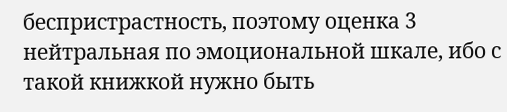беспристрастность, поэтому оценка 3 нейтральная по эмоциональной шкале, ибо с такой книжкой нужно быть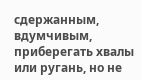сдержанным, вдумчивым, приберегать хвалы или ругань, но не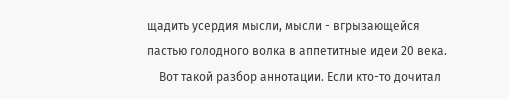щадить усердия мысли, мысли - вгрызающейся пастью голодного волка в аппетитные идеи 20 века.
    Вот такой разбор аннотации. Если кто-то дочитал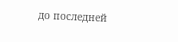до последней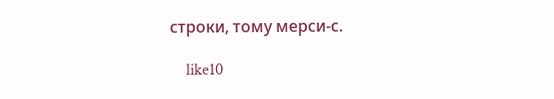строки, тому мерси-с.

    like10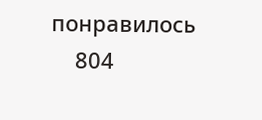понравилось
    804